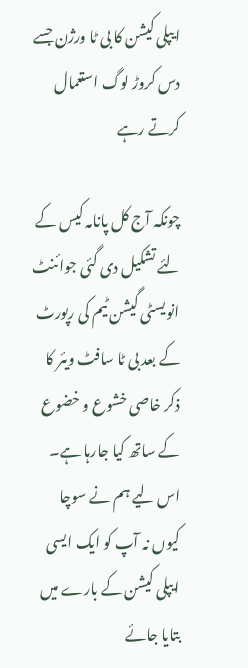ایپلی کیشن کا بی ٹا ورژن جسے دس کروڑ لوگ استعمال کرتے رہے

چونکہ آج کل پانامہ کیس کے لئے تشکیل دی گئی جوائنٹ انویسٹی گیشن ٹیم کی رپورٹ کے بعد بی ٹا سافٹ ویئر کا ذکر خاصی خشوع و خضوع کے ساتھ کیا جارہا ہے۔ اس لیے ہم نے سوچا کیوں نہ آپ کو ایک ایسی ایپلی کیشن کے بارے میں بتایا جائے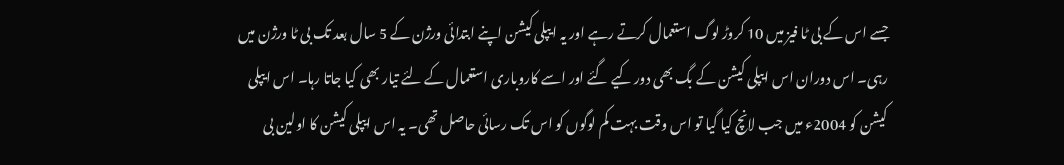جسے اس کے بی ٹا فیز میں 10 کروڑ لوگ استعمال کرتے رہے اور یہ ایپلی کیشن اپنے ابتدائی ورژن کے 5 سال بعد تک بی ٹا ورژن میں رہی۔ اس دوران اس ایپلی کیشن کے بگ بھی دور کیے گئے اور اسے کاروباری استعمال کے لئے تیار بھی کیا جاتا رہا۔ اس ایپلی کیشن کو 2004ء میں جب لانچ کیا گیا تو اس وقت بہت کم لوگوں کو اس تک رسائی حاصل تھی۔ یہ اس ایپلی کیشن کا اولین بی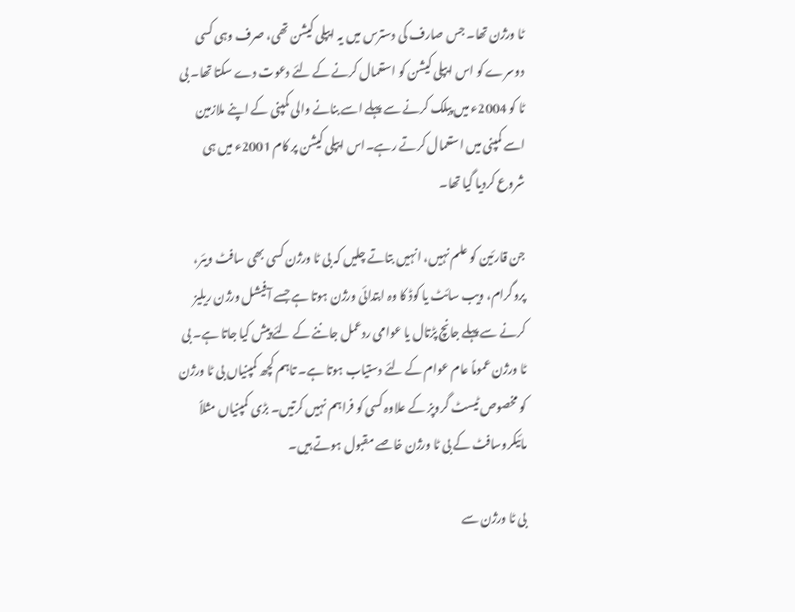ٹا ورژن تھا۔ جس صارف کی دسترس میں یہ ایپلی کیشن تھی، صرف وہی کسی دوسرے کو اس ایپلی کیشن کو استعمال کرنے کے لئے دعوت دے سکتا تھا۔ بی ٹا کو 2004ء میں پبلک کرنے سے پہلے اسے بنانے والی کمپنی کے اپنے ملازمین اسے کمپنی میں استعمال کرتے رہے۔اس ایپلی کیشن پر کام 2001ء میں ہی شروع کردیا گیا تھا۔

جن قارئین کو علم نہیں، انہیں بتاتے چلیں کہ بی ٹا ورژن کسی بھی سافٹ ویئر، پروگرام، ویب سائٹ یا کوڈ کا وہ ابتدائی ورژن ہوتا ہے جسے آفیشل ورژن ریلیز کرنے سے پہلے جانچ پڑتال یا عوامی ردعمل جاننے کے لئے پیش کیا جاتا ہے۔ بی ٹا ورژن عموماً عام عوام کے لئے دستیاب ہوتا ہے۔ تاہم کچھ کمپنیاں بی ٹا ورژن کو مخصوص ٹیسٹ گروپز کے علاوہ کسی کو فراہم نہیں کرتیں۔ بڑی کمپنیاں مثلاً مائیکروسافٹ کے بی ٹا ورژن خاصے مقبول ہوتے ہیں۔

بی ٹا ورژن سے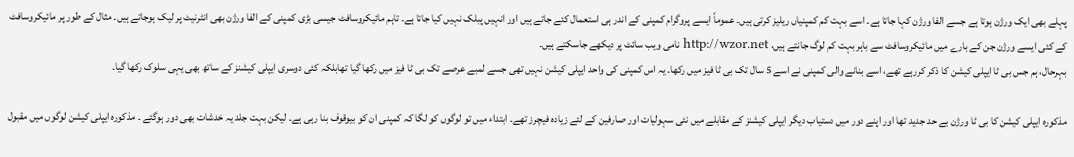پہلے بھی ایک ورژن ہوتا ہے جسے الفا ورژن کہا جاتا ہے۔ اسے بہت کم کمپنیاں ریلیز کرتی ہیں۔ عموماً ایسے پروگرام کمپنی کے اندر ہی استعمال کئے جاتے ہیں اور انہیں پبلک نہیں کیا جاتا ہے۔ تاہم مائیکروسافٹ جیسی بڑی کمپنی کے الفا ورژن بھی انٹرنیٹ پر لیک ہوجاتے ہیں۔ مثال کے طور پر مائیکروسافٹ کے کئی ایسے ورژن جن کے بارے میں مائیکروسافٹ سے باہر بہت کم لوگ جانتے ہیں، http://wzor.net نامی ویب سائٹ پر دیکھے جاسکتے ہیں۔
بہرحال، ہم جس بی ٹا ایپلی کیشن کا ذکر کررہے تھے، اسے بنانے والی کمپنی نے اسے 5 سال تک بی ٹا فیز میں رکھا۔ یہ اس کمپنی کی واحد ایپلی کیشن نہیں تھی جسے لمبے عرصے تک بی ٹا فیز میں رکھا گیا تھابلکہ کئی دوسری ایپلی کیشنز کے ساتھ بھی یہی سلوک رکھا گیا۔

مذکورہ ایپلی کیشن کا بی ٹا ورژن بے حد جدید تھا اور اپنے دور میں دستیاب دیگر ایپلی کیشنز کے مقابلے میں نئی سہولیات اور صارفین کے لئے زیادہ فیچرز تھے۔ ابتداء میں تو لوگوں کو لگا کہ کمپنی ان کو بیوقوف بنا رہی ہے۔ لیکن بہت جلد یہ خدشات بھی دور ہوگئے ۔ مذکورہ ایپلی کیشن لوگوں میں مقبول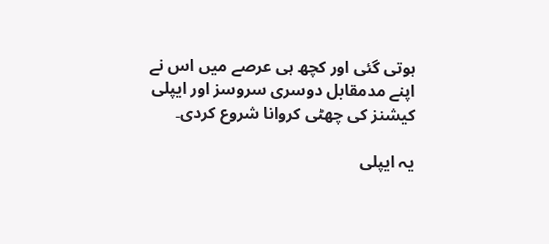ہوتی گئی اور کچھ ہی عرصے میں اس نے اپنے مدمقابل دوسری سروسز اور ایپلی کیشنز کی چھٹی کروانا شروع کردی۔

یہ ایپلی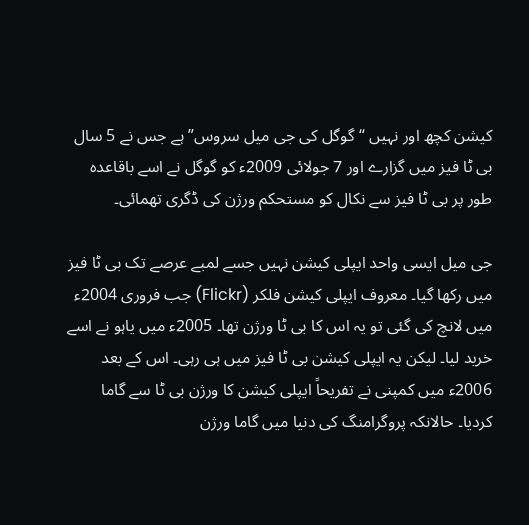کیشن کچھ اور نہیں “گوگل کی جی میل سروس” ہے جس نے 5 سال بی ٹا فیز میں گزارے اور 7 جولائی 2009ء کو گوگل نے اسے باقاعدہ طور پر بی ٹا فیز سے نکال کو مستحکم ورژن کی ڈگری تھمائی۔

جی میل ایسی واحد ایپلی کیشن نہیں جسے لمبے عرصے تک بی ٹا فیز میں رکھا گیا۔ معروف ایپلی کیشن فلکر (Flickr) جب فروری 2004ء میں لانچ کی گئی تو یہ اس کا بی ٹا ورژن تھا۔ 2005ء میں یاہو نے اسے خرید لیا۔ لیکن یہ ایپلی کیشن بی ٹا فیز میں ہی رہی۔ اس کے بعد 2006ء میں کمپنی نے تفریحاً ایپلی کیشن کا ورژن بی ٹا سے گاما کردیا۔ حالانکہ پروگرامنگ کی دنیا میں گاما ورژن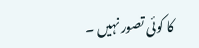کا کوئی تصور نہیں ۔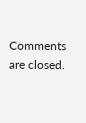Comments are closed.